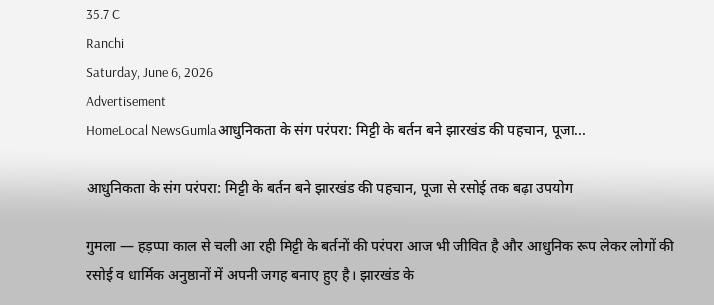35.7 C
Ranchi
Saturday, June 6, 2026
Advertisement
HomeLocal NewsGumlaआधुनिकता के संग परंपरा: मिट्टी के बर्तन बने झारखंड की पहचान, पूजा...

आधुनिकता के संग परंपरा: मिट्टी के बर्तन बने झारखंड की पहचान, पूजा से रसोई तक बढ़ा उपयोग

गुमला — हड़प्पा काल से चली आ रही मिट्टी के बर्तनों की परंपरा आज भी जीवित है और आधुनिक रूप लेकर लोगों की रसोई व धार्मिक अनुष्ठानों में अपनी जगह बनाए हुए है। झारखंड के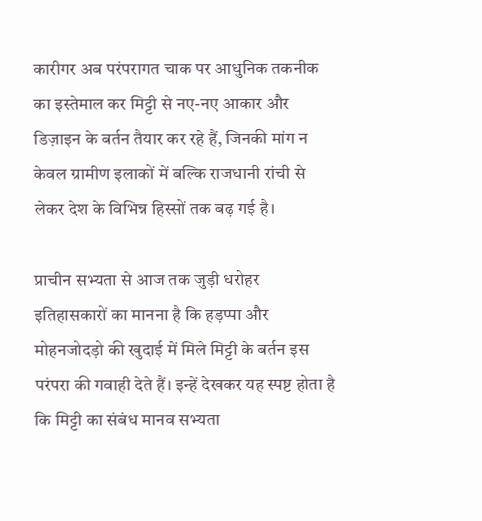कारीगर अब परंपरागत चाक पर आधुनिक तकनीक का इस्तेमाल कर मिट्टी से नए-नए आकार और डिज़ाइन के बर्तन तैयार कर रहे हैं, जिनकी मांग न केवल ग्रामीण इलाकों में बल्कि राजधानी रांची से लेकर देश के विभिन्न हिस्सों तक बढ़ गई है।

प्राचीन सभ्यता से आज तक जुड़ी धरोहर
इतिहासकारों का मानना है कि हड़प्पा और मोहनजोदड़ो की खुदाई में मिले मिट्टी के बर्तन इस परंपरा की गवाही देते हैं। इन्हें देखकर यह स्पष्ट होता है कि मिट्टी का संबंध मानव सभ्यता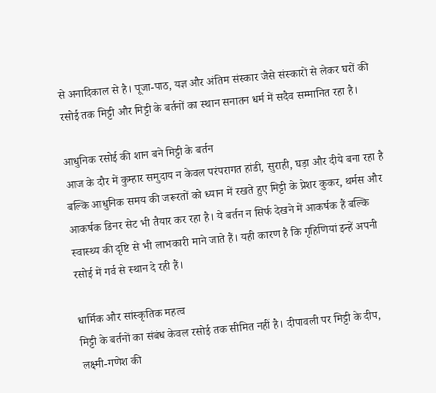से अनादिकाल से है। पूजा-पाठ, यज्ञ और अंतिम संस्कार जैसे संस्कारों से लेकर घरों की रसोई तक मिट्टी और मिट्टी के बर्तनों का स्थान सनातन धर्म में सदैव सम्मानित रहा है।

आधुनिक रसोई की शान बने मिट्टी के बर्तन
आज के दौर में कुम्हार समुदाय न केवल परंपरागत हांडी, सुराही, घड़ा और दीये बना रहा है बल्कि आधुनिक समय की जरूरतों को ध्यान में रखते हुए मिट्टी के प्रेशर कुकर, थर्मस और आकर्षक डिनर सेट भी तैयार कर रहा है। ये बर्तन न सिर्फ देखने में आकर्षक हैं बल्कि स्वास्थ्य की दृष्टि से भी लाभकारी माने जाते हैं। यही कारण है कि गृहिणियां इन्हें अपनी रसोई में गर्व से स्थान दे रही हैं।

धार्मिक और सांस्कृतिक महत्व
मिट्टी के बर्तनों का संबंध केवल रसोई तक सीमित नहीं है। दीपावली पर मिट्टी के दीप, लक्ष्मी-गणेश की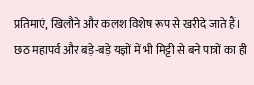प्रतिमाएं, खिलौने और कलश विशेष रूप से खरीदे जाते हैं। छठ महापर्व और बड़े-बड़े यज्ञों में भी मिट्टी से बने पात्रों का ही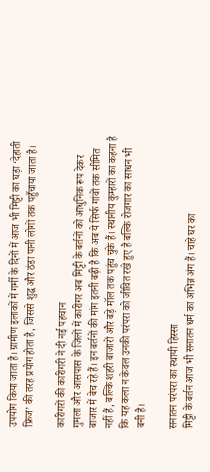उपयोग किया जाता है। ग्रामीण इलाकों में गर्मी के दिनों में आज भी मिट्टी का घड़ा ‘देहाती फ्रिज’ की तरह प्रयोग होता है, जिससे शुद्ध और ठंडा पानी लोगों तक पहुँचाया जाता है।

कारीगरों की कारीगरी ने दी नई पहचान
गुमला और आसपास के जिलों में कारीगर अब मिट्टी के बर्तनों को आधुनिक रूप देकर बाजार में बेच रहे हैं। इन बर्तनों की मांग इतनी बढ़ी है कि अब ये सिर्फ गांवों तक सीमित नहीं हैं, बल्कि शहरी बाजारों और बड़े मॉल तक पहुंच चुके हैं। स्थानीय कुम्हारों का कहना है कि यह कला न केवल उनकी परंपरा को जीवित रखे हुए है बल्कि रोजगार का साधन भी बनी है।

सनातन परंपरा का स्थायी हिस्सा
मिट्टी के बर्तन आज भी सनातन धर्म का अभिन्न अंग हैं। चाहे घर का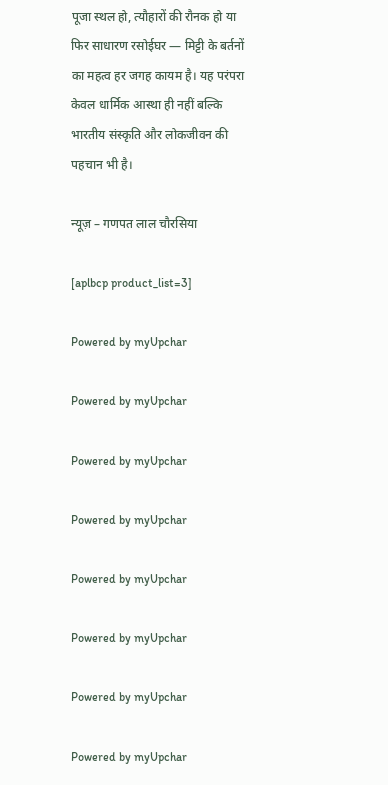पूजा स्थल हो, त्यौहारों की रौनक हो या फिर साधारण रसोईघर — मिट्टी के बर्तनों का महत्व हर जगह कायम है। यह परंपरा केवल धार्मिक आस्था ही नहीं बल्कि भारतीय संस्कृति और लोकजीवन की पहचान भी है।

न्यूज़ – गणपत लाल चौरसिया

[aplbcp product_list=3]

Powered by myUpchar

Powered by myUpchar

Powered by myUpchar

Powered by myUpchar

Powered by myUpchar

Powered by myUpchar

Powered by myUpchar

Powered by myUpchar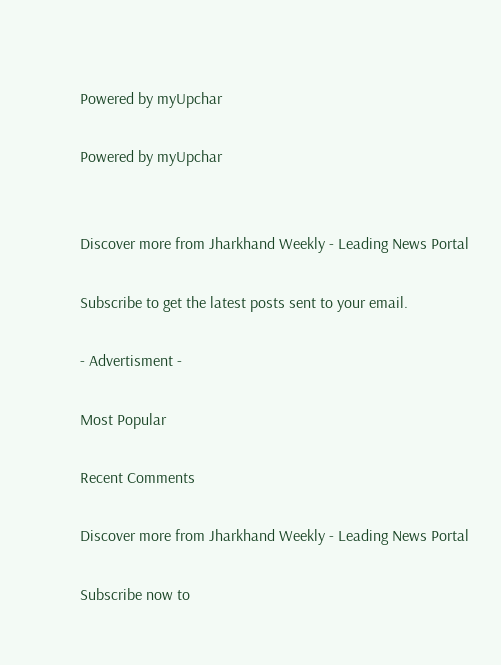Powered by myUpchar

Powered by myUpchar


Discover more from Jharkhand Weekly - Leading News Portal

Subscribe to get the latest posts sent to your email.

- Advertisment -

Most Popular

Recent Comments

Discover more from Jharkhand Weekly - Leading News Portal

Subscribe now to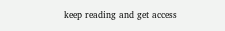keep reading and get access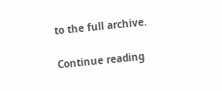to the full archive.

Continue reading